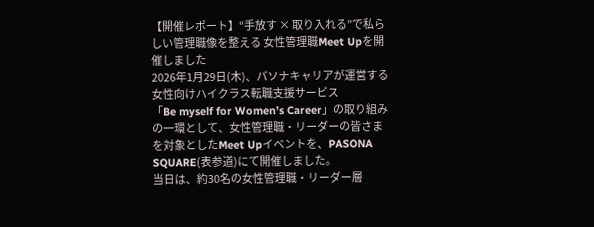【開催レポート】“手放す × 取り入れる”で私らしい管理職像を整える 女性管理職Meet Upを開催しました
2026年1月29日(木)、パソナキャリアが運営する女性向けハイクラス転職支援サービス
「Be myself for Women’s Career」の取り組みの一環として、女性管理職・リーダーの皆さまを対象としたMeet Upイベントを、PASONA SQUARE(表参道)にて開催しました。
当日は、約30名の女性管理職・リーダー層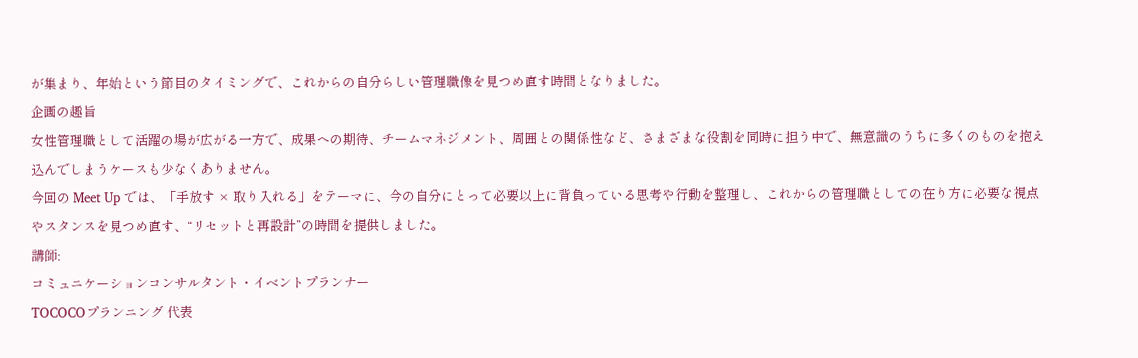が集まり、年始という節目のタイミングで、これからの自分らしい管理職像を見つめ直す時間となりました。
企画の趣旨
女性管理職として活躍の場が広がる一方で、成果への期待、チームマネジメント、周囲との関係性など、さまざまな役割を同時に担う中で、無意識のうちに多くのものを抱え込んでしまうケースも少なくありません。
今回の Meet Up では、「手放す × 取り入れる」をテーマに、今の自分にとって必要以上に背負っている思考や行動を整理し、これからの管理職としての在り方に必要な視点やスタンスを見つめ直す、“リセットと再設計”の時間を提供しました。
講師:
コミュニケーションコンサルタント・イベントプランナー
TOCOCOプランニング 代表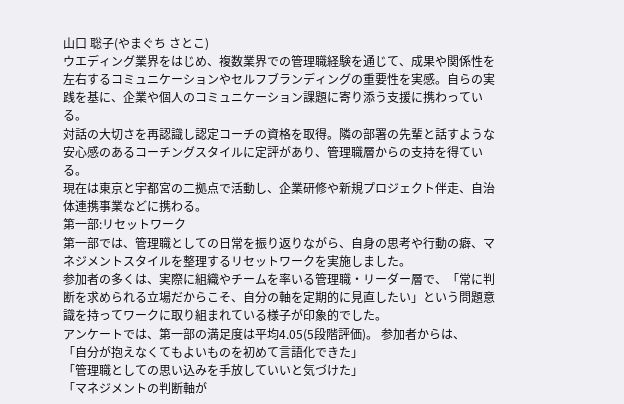山口 聡子(やまぐち さとこ)
ウエディング業界をはじめ、複数業界での管理職経験を通じて、成果や関係性を左右するコミュニケーションやセルフブランディングの重要性を実感。自らの実践を基に、企業や個人のコミュニケーション課題に寄り添う支援に携わっている。
対話の大切さを再認識し認定コーチの資格を取得。隣の部署の先輩と話すような安心感のあるコーチングスタイルに定評があり、管理職層からの支持を得ている。
現在は東京と宇都宮の二拠点で活動し、企業研修や新規プロジェクト伴走、自治体連携事業などに携わる。
第一部:リセットワーク
第一部では、管理職としての日常を振り返りながら、自身の思考や行動の癖、マネジメントスタイルを整理するリセットワークを実施しました。
参加者の多くは、実際に組織やチームを率いる管理職・リーダー層で、「常に判断を求められる立場だからこそ、自分の軸を定期的に見直したい」という問題意識を持ってワークに取り組まれている様子が印象的でした。
アンケートでは、第一部の満足度は平均4.05(5段階評価)。 参加者からは、
「自分が抱えなくてもよいものを初めて言語化できた」
「管理職としての思い込みを手放していいと気づけた」
「マネジメントの判断軸が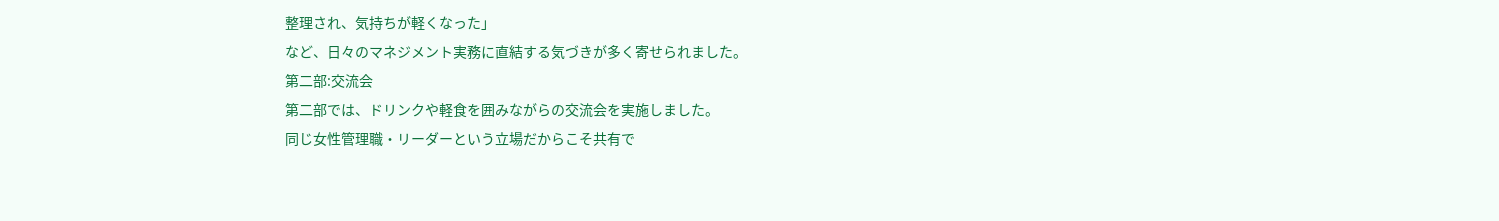整理され、気持ちが軽くなった」
など、日々のマネジメント実務に直結する気づきが多く寄せられました。
第二部:交流会
第二部では、ドリンクや軽食を囲みながらの交流会を実施しました。
同じ女性管理職・リーダーという立場だからこそ共有で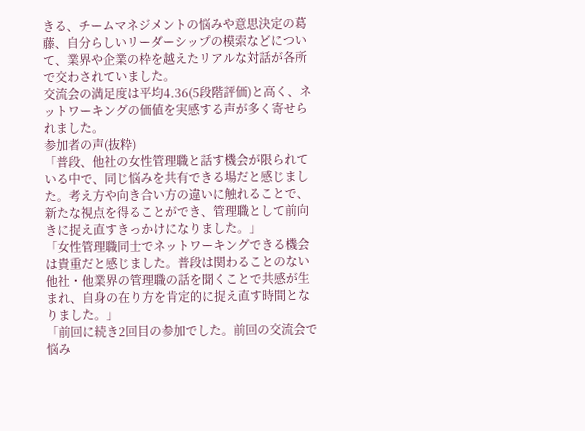きる、チームマネジメントの悩みや意思決定の葛藤、自分らしいリーダーシップの模索などについて、業界や企業の枠を越えたリアルな対話が各所で交わされていました。
交流会の満足度は平均4.36(5段階評価)と高く、ネットワーキングの価値を実感する声が多く寄せられました。
参加者の声(抜粋)
「普段、他社の女性管理職と話す機会が限られている中で、同じ悩みを共有できる場だと感じました。考え方や向き合い方の違いに触れることで、新たな視点を得ることができ、管理職として前向きに捉え直すきっかけになりました。」
「女性管理職同士でネットワーキングできる機会は貴重だと感じました。普段は関わることのない他社・他業界の管理職の話を聞くことで共感が生まれ、自身の在り方を肯定的に捉え直す時間となりました。」
「前回に続き2回目の参加でした。前回の交流会で悩み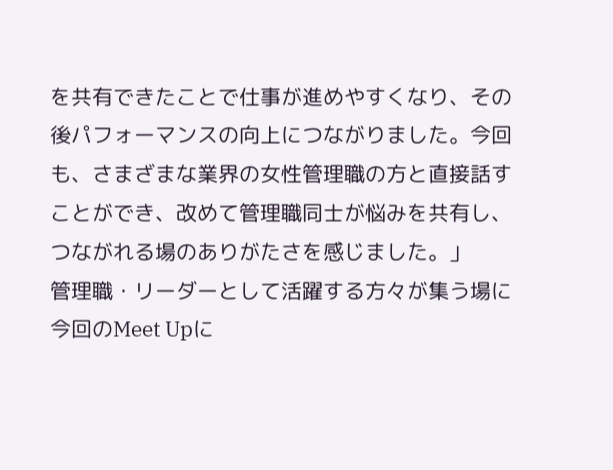を共有できたことで仕事が進めやすくなり、その後パフォーマンスの向上につながりました。今回も、さまざまな業界の女性管理職の方と直接話すことができ、改めて管理職同士が悩みを共有し、つながれる場のありがたさを感じました。」
管理職・リーダーとして活躍する方々が集う場に
今回のMeet Upに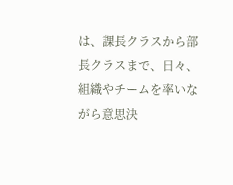は、課長クラスから部長クラスまで、日々、組織やチームを率いながら意思決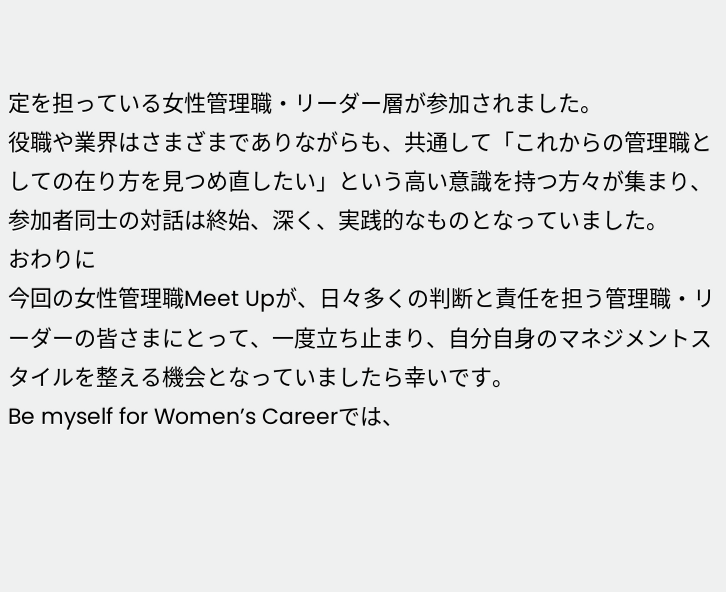定を担っている女性管理職・リーダー層が参加されました。
役職や業界はさまざまでありながらも、共通して「これからの管理職としての在り方を見つめ直したい」という高い意識を持つ方々が集まり、参加者同士の対話は終始、深く、実践的なものとなっていました。
おわりに
今回の女性管理職Meet Upが、日々多くの判断と責任を担う管理職・リーダーの皆さまにとって、一度立ち止まり、自分自身のマネジメントスタイルを整える機会となっていましたら幸いです。
Be myself for Women’s Careerでは、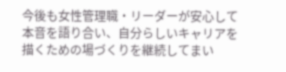今後も女性管理職・リーダーが安心して本音を語り合い、自分らしいキャリアを描くための場づくりを継続してまい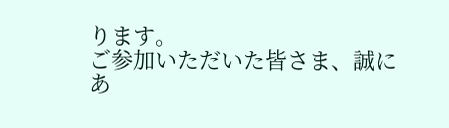ります。
ご参加いただいた皆さま、誠にあ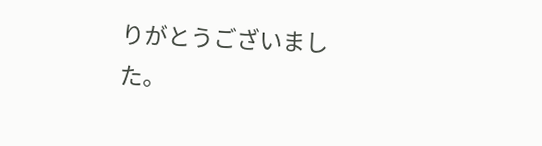りがとうございました。